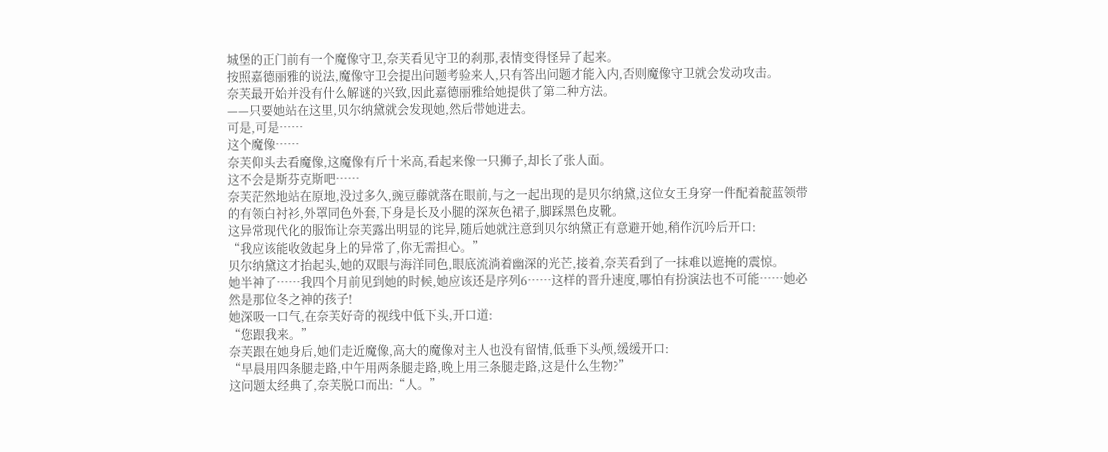城堡的正门前有一个魔像守卫,奈芙看见守卫的刹那,表情变得怪异了起来。
按照嘉德丽雅的说法,魔像守卫会提出问题考验来人,只有答出问题才能入内,否则魔像守卫就会发动攻击。
奈芙最开始并没有什么解谜的兴致,因此嘉德丽雅给她提供了第二种方法。
——只要她站在这里,贝尔纳黛就会发现她,然后带她进去。
可是,可是……
这个魔像……
奈芙仰头去看魔像,这魔像有斤十米高,看起来像一只狮子,却长了张人面。
这不会是斯芬克斯吧……
奈芙茫然地站在原地,没过多久,豌豆藤就落在眼前,与之一起出现的是贝尔纳黛,这位女王身穿一件配着靛蓝领带的有领白衬衫,外罩同色外套,下身是长及小腿的深灰色裙子,脚踩黑色皮靴。
这异常现代化的服饰让奈芙露出明显的诧异,随后她就注意到贝尔纳黛正有意避开她,稍作沉吟后开口:
“我应该能收敛起身上的异常了,你无需担心。”
贝尔纳黛这才抬起头,她的双眼与海洋同色,眼底流淌着幽深的光芒,接着,奈芙看到了一抹难以遮掩的震惊。
她半神了……我四个月前见到她的时候,她应该还是序列6……这样的晋升速度,哪怕有扮演法也不可能……她必然是那位冬之神的孩子!
她深吸一口气,在奈芙好奇的视线中低下头,开口道:
“您跟我来。”
奈芙跟在她身后,她们走近魔像,高大的魔像对主人也没有留情,低垂下头颅,缓缓开口:
“早晨用四条腿走路,中午用两条腿走路,晚上用三条腿走路,这是什么生物?”
这问题太经典了,奈芙脱口而出:“人。”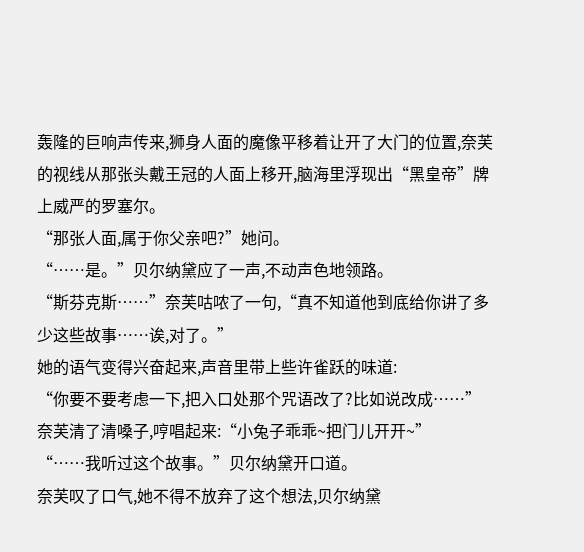轰隆的巨响声传来,狮身人面的魔像平移着让开了大门的位置,奈芙的视线从那张头戴王冠的人面上移开,脑海里浮现出“黑皇帝”牌上威严的罗塞尔。
“那张人面,属于你父亲吧?”她问。
“……是。”贝尔纳黛应了一声,不动声色地领路。
“斯芬克斯……”奈芙咕哝了一句,“真不知道他到底给你讲了多少这些故事……诶,对了。”
她的语气变得兴奋起来,声音里带上些许雀跃的味道:
“你要不要考虑一下,把入口处那个咒语改了?比如说改成……”
奈芙清了清嗓子,哼唱起来:“小兔子乖乖~把门儿开开~”
“……我听过这个故事。”贝尔纳黛开口道。
奈芙叹了口气,她不得不放弃了这个想法,贝尔纳黛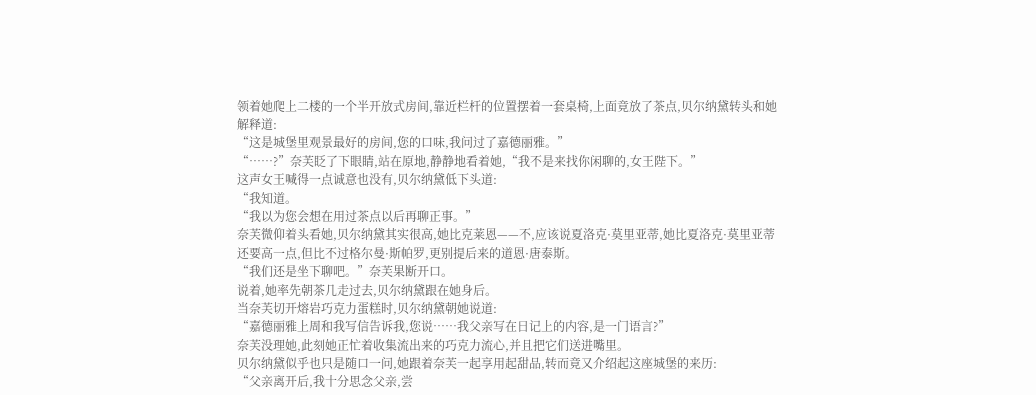领着她爬上二楼的一个半开放式房间,靠近栏杆的位置摆着一套桌椅,上面竟放了茶点,贝尔纳黛转头和她解释道:
“这是城堡里观景最好的房间,您的口味,我问过了嘉德丽雅。”
“……?”奈芙眨了下眼睛,站在原地,静静地看着她,“我不是来找你闲聊的,女王陛下。”
这声女王喊得一点诚意也没有,贝尔纳黛低下头道:
“我知道。
“我以为您会想在用过茶点以后再聊正事。”
奈芙微仰着头看她,贝尔纳黛其实很高,她比克莱恩——不,应该说夏洛克·莫里亚蒂,她比夏洛克·莫里亚蒂还要高一点,但比不过格尔曼·斯帕罗,更别提后来的道恩·唐泰斯。
“我们还是坐下聊吧。”奈芙果断开口。
说着,她率先朝茶几走过去,贝尔纳黛跟在她身后。
当奈芙切开熔岩巧克力蛋糕时,贝尔纳黛朝她说道:
“嘉德丽雅上周和我写信告诉我,您说……我父亲写在日记上的内容,是一门语言?”
奈芙没理她,此刻她正忙着收集流出来的巧克力流心,并且把它们送进嘴里。
贝尔纳黛似乎也只是随口一问,她跟着奈芙一起享用起甜品,转而竟又介绍起这座城堡的来历:
“父亲离开后,我十分思念父亲,尝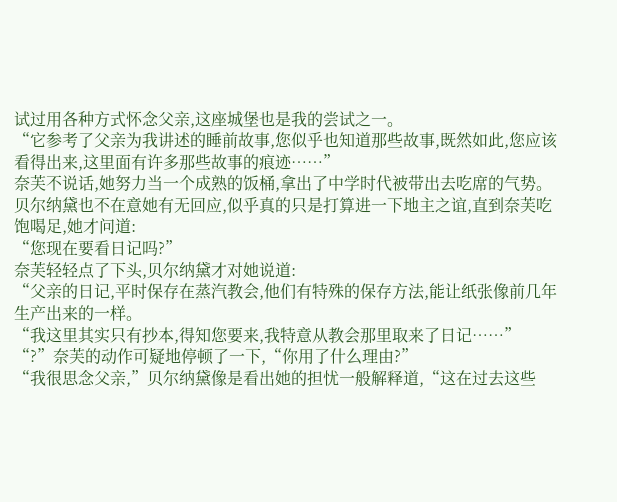试过用各种方式怀念父亲,这座城堡也是我的尝试之一。
“它参考了父亲为我讲述的睡前故事,您似乎也知道那些故事,既然如此,您应该看得出来,这里面有许多那些故事的痕迹……”
奈芙不说话,她努力当一个成熟的饭桶,拿出了中学时代被带出去吃席的气势。
贝尔纳黛也不在意她有无回应,似乎真的只是打算进一下地主之谊,直到奈芙吃饱喝足,她才问道:
“您现在要看日记吗?”
奈芙轻轻点了下头,贝尔纳黛才对她说道:
“父亲的日记,平时保存在蒸汽教会,他们有特殊的保存方法,能让纸张像前几年生产出来的一样。
“我这里其实只有抄本,得知您要来,我特意从教会那里取来了日记……”
“?”奈芙的动作可疑地停顿了一下,“你用了什么理由?”
“我很思念父亲,”贝尔纳黛像是看出她的担忧一般解释道,“这在过去这些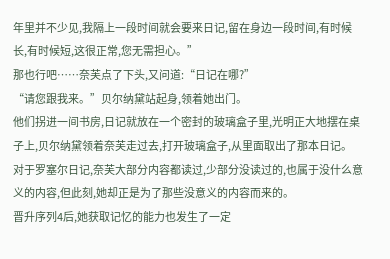年里并不少见,我隔上一段时间就会要来日记,留在身边一段时间,有时候长,有时候短,这很正常,您无需担心。”
那也行吧……奈芙点了下头,又问道:“日记在哪?”
“请您跟我来。”贝尔纳黛站起身,领着她出门。
他们拐进一间书房,日记就放在一个密封的玻璃盒子里,光明正大地摆在桌子上,贝尔纳黛领着奈芙走过去,打开玻璃盒子,从里面取出了那本日记。
对于罗塞尔日记,奈芙大部分内容都读过,少部分没读过的,也属于没什么意义的内容,但此刻,她却正是为了那些没意义的内容而来的。
晋升序列4后,她获取记忆的能力也发生了一定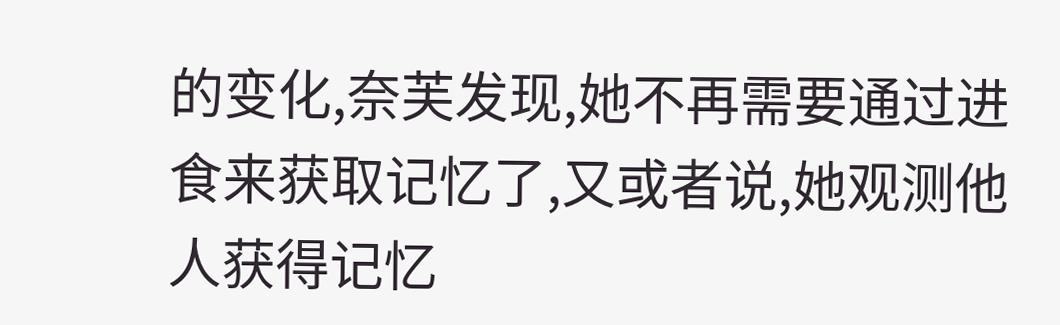的变化,奈芙发现,她不再需要通过进食来获取记忆了,又或者说,她观测他人获得记忆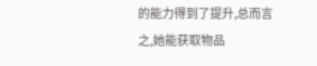的能力得到了提升,总而言之,她能获取物品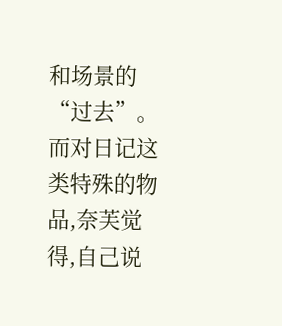和场景的“过去”。
而对日记这类特殊的物品,奈芙觉得,自己说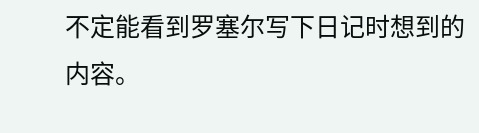不定能看到罗塞尔写下日记时想到的内容。